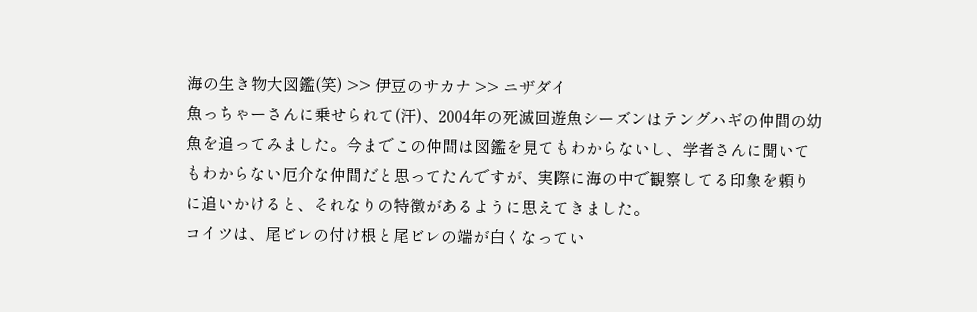海の生き物大図鑑(笑) >> 伊豆のサカナ >> ニザダイ
魚っちゃーさんに乗せられて(汗)、2004年の死滅回遊魚シーズンはテングハギの仲間の幼魚を追ってみました。今までこの仲間は図鑑を見てもわからないし、学者さんに聞いてもわからない厄介な仲間だと思ってたんですが、実際に海の中で観察してる印象を頼りに追いかけると、それなりの特徴があるように思えてきました。
コイツは、尾ビレの付け根と尾ビレの端が白くなってい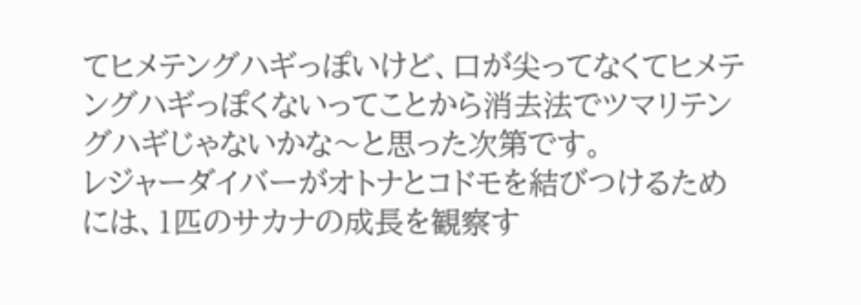てヒメテングハギっぽいけど、口が尖ってなくてヒメテングハギっぽくないってことから消去法でツマリテングハギじゃないかな〜と思った次第です。
レジャーダイバーがオトナとコドモを結びつけるためには、1匹のサカナの成長を観察す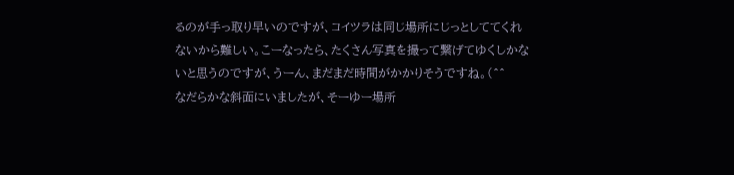るのが手っ取り早いのですが、コイツラは同じ場所にじっとしててくれないから難しい。こーなったら、たくさん写真を撮って繋げてゆくしかないと思うのですが、うーん、まだまだ時間がかかりそうですね。(^^
なだらかな斜面にいましたが、そーゆー場所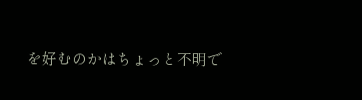を好むのかはちょっと不明で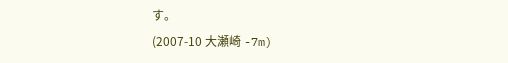す。
(2007-10 大瀬崎 -7m)